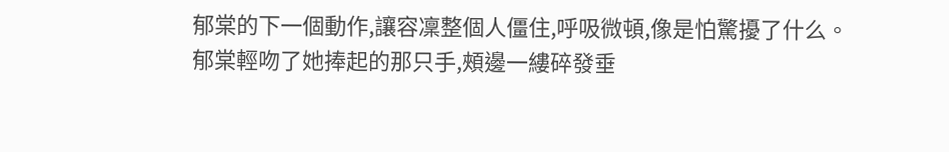郁棠的下一個動作,讓容凜整個人僵住,呼吸微頓,像是怕驚擾了什么。
郁棠輕吻了她捧起的那只手,頰邊一縷碎發垂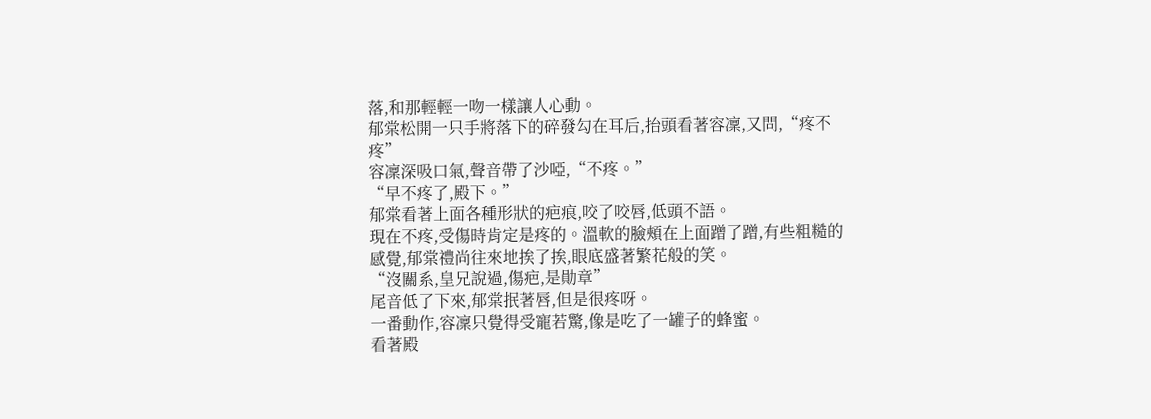落,和那輕輕一吻一樣讓人心動。
郁棠松開一只手將落下的碎發勾在耳后,抬頭看著容凜,又問,“疼不疼”
容凜深吸口氣,聲音帶了沙啞,“不疼。”
“早不疼了,殿下。”
郁棠看著上面各種形狀的疤痕,咬了咬唇,低頭不語。
現在不疼,受傷時肯定是疼的。溫軟的臉頰在上面蹭了蹭,有些粗糙的感覺,郁棠禮尚往來地挨了挨,眼底盛著繁花般的笑。
“沒關系,皇兄說過,傷疤,是勛章”
尾音低了下來,郁棠抿著唇,但是很疼呀。
一番動作,容凜只覺得受寵若驚,像是吃了一罐子的蜂蜜。
看著殿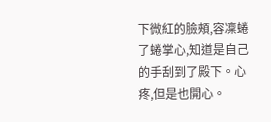下微紅的臉頰,容凜蜷了蜷掌心,知道是自己的手刮到了殿下。心疼,但是也開心。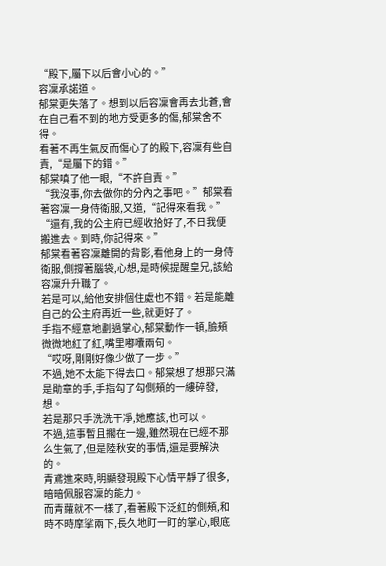“殿下,屬下以后會小心的。”
容凜承諾道。
郁棠更失落了。想到以后容凜會再去北蒼,會在自己看不到的地方受更多的傷,郁棠舍不得。
看著不再生氣反而傷心了的殿下,容凜有些自責,“是屬下的錯。”
郁棠嗔了他一眼,“不許自責。”
“我沒事,你去做你的分內之事吧。”郁棠看著容凜一身侍衛服,又道,“記得來看我。”
“還有,我的公主府已經收拾好了,不日我便搬進去。到時,你記得來。”
郁棠看著容凜離開的背影,看他身上的一身侍衛服,側撐著腦袋,心想,是時候提醒皇兄,該給容凜升升職了。
若是可以,給他安排個住處也不錯。若是能離自己的公主府再近一些,就更好了。
手指不經意地劃過掌心,郁棠動作一頓,臉頰微微地紅了紅,嘴里嘟囔兩句。
“哎呀,剛剛好像少做了一步。”
不過,她不太能下得去口。郁棠想了想那只滿是勛章的手,手指勾了勾側頰的一縷碎發,想。
若是那只手洗洗干凈,她應該,也可以。
不過,這事暫且擱在一邊,雖然現在已經不那么生氣了,但是陸秋安的事情,還是要解決的。
青鳶進來時,明顯發現殿下心情平靜了很多,暗暗佩服容凜的能力。
而青蘿就不一樣了,看著殿下泛紅的側頰,和時不時摩挲兩下,長久地盯一盯的掌心,眼底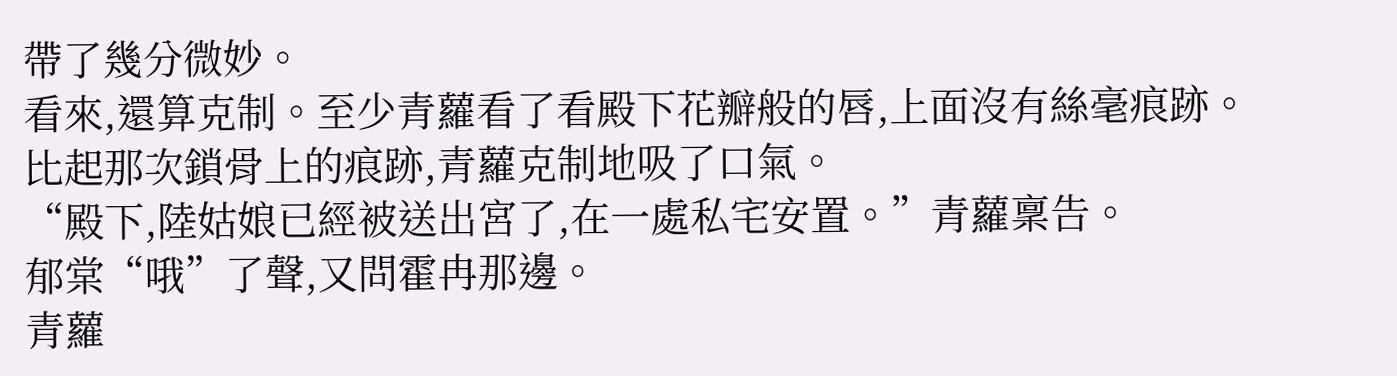帶了幾分微妙。
看來,還算克制。至少青蘿看了看殿下花瓣般的唇,上面沒有絲毫痕跡。比起那次鎖骨上的痕跡,青蘿克制地吸了口氣。
“殿下,陸姑娘已經被送出宮了,在一處私宅安置。”青蘿稟告。
郁棠“哦”了聲,又問霍冉那邊。
青蘿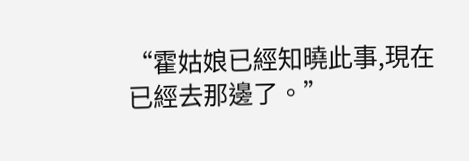“霍姑娘已經知曉此事,現在已經去那邊了。”